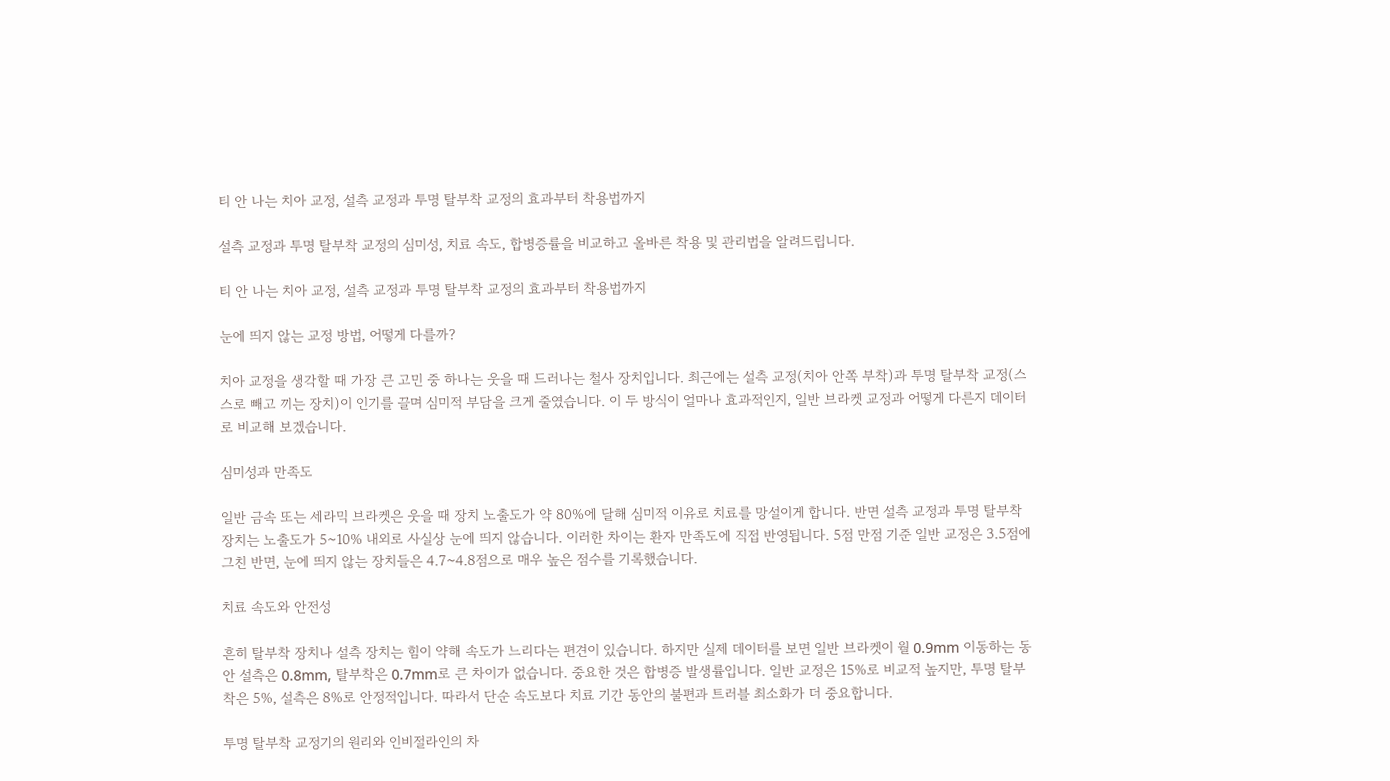티 안 나는 치아 교정, 설측 교정과 투명 탈부착 교정의 효과부터 착용법까지

설측 교정과 투명 탈부착 교정의 심미성, 치료 속도, 합병증률을 비교하고 올바른 착용 및 관리법을 알려드립니다.

티 안 나는 치아 교정, 설측 교정과 투명 탈부착 교정의 효과부터 착용법까지

눈에 띄지 않는 교정 방법, 어떻게 다를까?

치아 교정을 생각할 때 가장 큰 고민 중 하나는 웃을 때 드러나는 철사 장치입니다. 최근에는 설측 교정(치아 안쪽 부착)과 투명 탈부착 교정(스스로 빼고 끼는 장치)이 인기를 끌며 심미적 부담을 크게 줄였습니다. 이 두 방식이 얼마나 효과적인지, 일반 브라켓 교정과 어떻게 다른지 데이터로 비교해 보겠습니다.

심미성과 만족도

일반 금속 또는 세라믹 브라켓은 웃을 때 장치 노출도가 약 80%에 달해 심미적 이유로 치료를 망설이게 합니다. 반면 설측 교정과 투명 탈부착 장치는 노출도가 5~10% 내외로 사실상 눈에 띄지 않습니다. 이러한 차이는 환자 만족도에 직접 반영됩니다. 5점 만점 기준 일반 교정은 3.5점에 그친 반면, 눈에 띄지 않는 장치들은 4.7~4.8점으로 매우 높은 점수를 기록했습니다.

치료 속도와 안전성

흔히 탈부착 장치나 설측 장치는 힘이 약해 속도가 느리다는 편견이 있습니다. 하지만 실제 데이터를 보면 일반 브라켓이 월 0.9mm 이동하는 동안 설측은 0.8mm, 탈부착은 0.7mm로 큰 차이가 없습니다. 중요한 것은 합병증 발생률입니다. 일반 교정은 15%로 비교적 높지만, 투명 탈부착은 5%, 설측은 8%로 안정적입니다. 따라서 단순 속도보다 치료 기간 동안의 불편과 트러블 최소화가 더 중요합니다.

투명 탈부착 교정기의 원리와 인비절라인의 차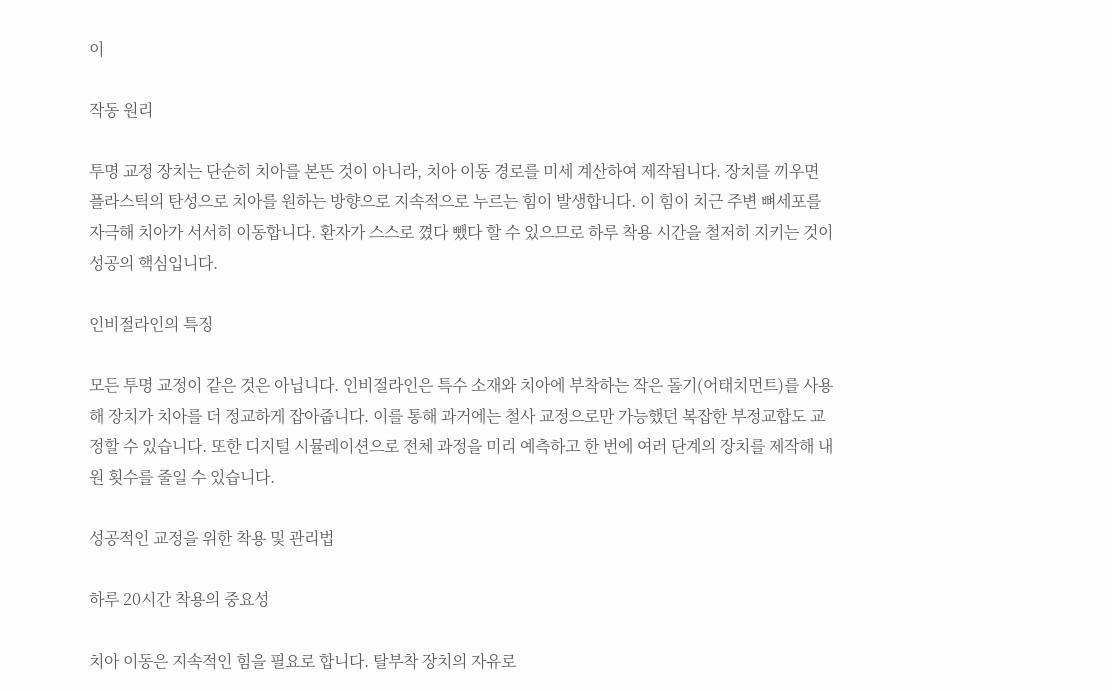이

작동 원리

투명 교정 장치는 단순히 치아를 본뜬 것이 아니라, 치아 이동 경로를 미세 계산하여 제작됩니다. 장치를 끼우면 플라스틱의 탄성으로 치아를 원하는 방향으로 지속적으로 누르는 힘이 발생합니다. 이 힘이 치근 주변 뼈세포를 자극해 치아가 서서히 이동합니다. 환자가 스스로 꼈다 뺐다 할 수 있으므로 하루 착용 시간을 철저히 지키는 것이 성공의 핵심입니다.

인비절라인의 특징

모든 투명 교정이 같은 것은 아닙니다. 인비절라인은 특수 소재와 치아에 부착하는 작은 돌기(어태치먼트)를 사용해 장치가 치아를 더 정교하게 잡아줍니다. 이를 통해 과거에는 철사 교정으로만 가능했던 복잡한 부정교합도 교정할 수 있습니다. 또한 디지털 시뮬레이션으로 전체 과정을 미리 예측하고 한 번에 여러 단계의 장치를 제작해 내원 횟수를 줄일 수 있습니다.

성공적인 교정을 위한 착용 및 관리법

하루 20시간 착용의 중요성

치아 이동은 지속적인 힘을 필요로 합니다. 탈부착 장치의 자유로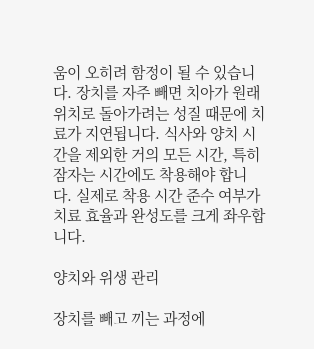움이 오히려 함정이 될 수 있습니다. 장치를 자주 빼면 치아가 원래 위치로 돌아가려는 성질 때문에 치료가 지연됩니다. 식사와 양치 시간을 제외한 거의 모든 시간, 특히 잠자는 시간에도 착용해야 합니다. 실제로 착용 시간 준수 여부가 치료 효율과 완성도를 크게 좌우합니다.

양치와 위생 관리

장치를 빼고 끼는 과정에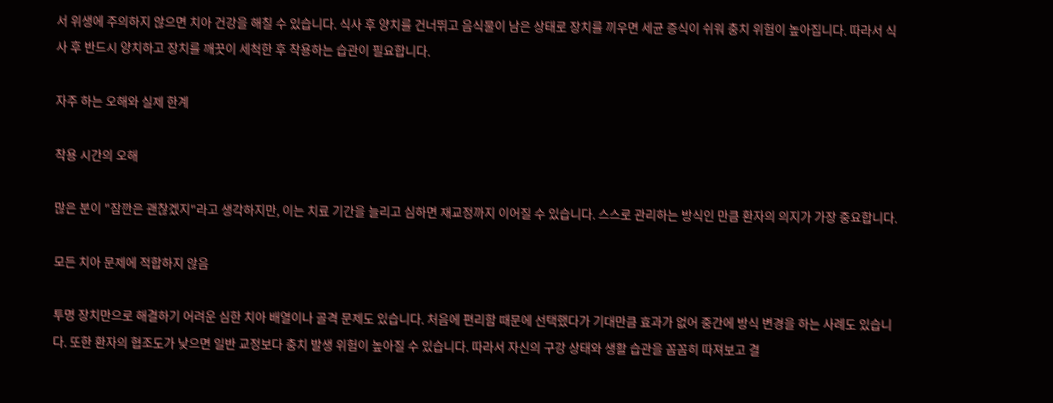서 위생에 주의하지 않으면 치아 건강을 해칠 수 있습니다. 식사 후 양치를 건너뛰고 음식물이 남은 상태로 장치를 끼우면 세균 증식이 쉬워 충치 위험이 높아집니다. 따라서 식사 후 반드시 양치하고 장치를 깨끗이 세척한 후 착용하는 습관이 필요합니다.

자주 하는 오해와 실제 한계

착용 시간의 오해

많은 분이 "잠깐은 괜찮겠지"라고 생각하지만, 이는 치료 기간을 늘리고 심하면 재교정까지 이어질 수 있습니다. 스스로 관리하는 방식인 만큼 환자의 의지가 가장 중요합니다.

모든 치아 문제에 적합하지 않음

투명 장치만으로 해결하기 어려운 심한 치아 배열이나 골격 문제도 있습니다. 처음에 편리함 때문에 선택했다가 기대만큼 효과가 없어 중간에 방식 변경을 하는 사례도 있습니다. 또한 환자의 협조도가 낮으면 일반 교정보다 충치 발생 위험이 높아질 수 있습니다. 따라서 자신의 구강 상태와 생활 습관을 꼼꼼히 따져보고 결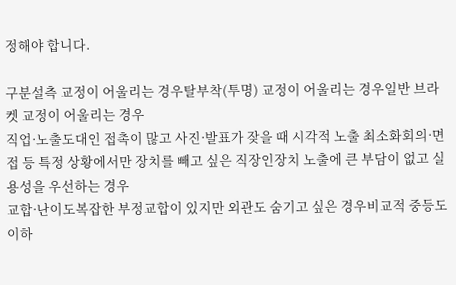정해야 합니다.

구분설측 교정이 어울리는 경우탈부착(투명) 교정이 어울리는 경우일반 브라켓 교정이 어울리는 경우
직업·노출도대인 접촉이 많고 사진·발표가 잦을 때 시각적 노출 최소화회의·면접 등 특정 상황에서만 장치를 빼고 싶은 직장인장치 노출에 큰 부담이 없고 실용성을 우선하는 경우
교합·난이도복잡한 부정교합이 있지만 외관도 숨기고 싶은 경우비교적 중등도 이하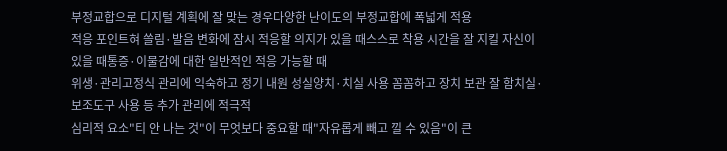부정교합으로 디지털 계획에 잘 맞는 경우다양한 난이도의 부정교합에 폭넓게 적용
적응 포인트혀 쓸림·발음 변화에 잠시 적응할 의지가 있을 때스스로 착용 시간을 잘 지킬 자신이 있을 때통증·이물감에 대한 일반적인 적응 가능할 때
위생·관리고정식 관리에 익숙하고 정기 내원 성실양치·치실 사용 꼼꼼하고 장치 보관 잘 함치실·보조도구 사용 등 추가 관리에 적극적
심리적 요소"티 안 나는 것"이 무엇보다 중요할 때"자유롭게 빼고 낄 수 있음"이 큰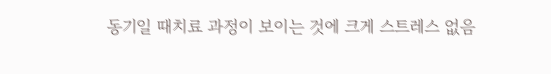동기일 때치료 과정이 보이는 것에 크게 스트레스 없음